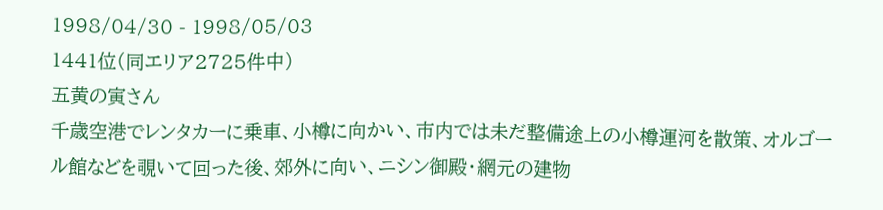1998/04/30 - 1998/05/03
1441位(同エリア2725件中)
五黄の寅さん
千歳空港でレンタカーに乗車、小樽に向かい、市内では未だ整備途上の小樽運河を散策、オルゴール館などを覗いて回った後、郊外に向い、ニシン御殿・網元の建物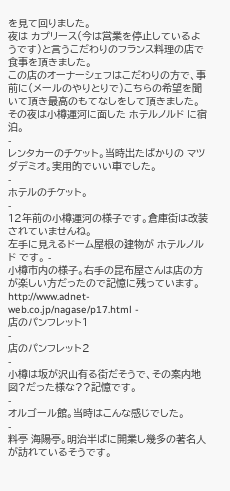を見て回りました。
夜は カプリース(今は営業を停止しているようです)と言うこだわりのフランス料理の店で食事を頂きました。
この店のオーナーシェフはこだわりの方で、事前に(メールのやりとりで)こちらの希望を聞いて頂き最高のもてなしをして頂きました。
その夜は小樽運河に面した ホテルノルド に宿泊。
-
レンタカーのチケット。当時出たばかりの マツダデミオ。実用的でいい車でした。
-
ホテルのチケット。
-
12年前の小樽運河の様子です。倉庫街は改装されていませんね。
左手に見えるドーム屋根の建物が ホテルノルド です。 -
小樽市内の様子。右手の昆布屋さんは店の方が楽しい方だったので記憶に残っています。
http://www.adnet-web.co.jp/nagase/p17.html -
店のパンフレット1
-
店のパンフレット2
-
小樽は坂が沢山有る街だそうで、その案内地図?だった様な??記憶です。
-
オルゴール館。当時はこんな感じでした。
-
料亭 海陽亭。明治半ばに開業し幾多の著名人が訪れているそうです。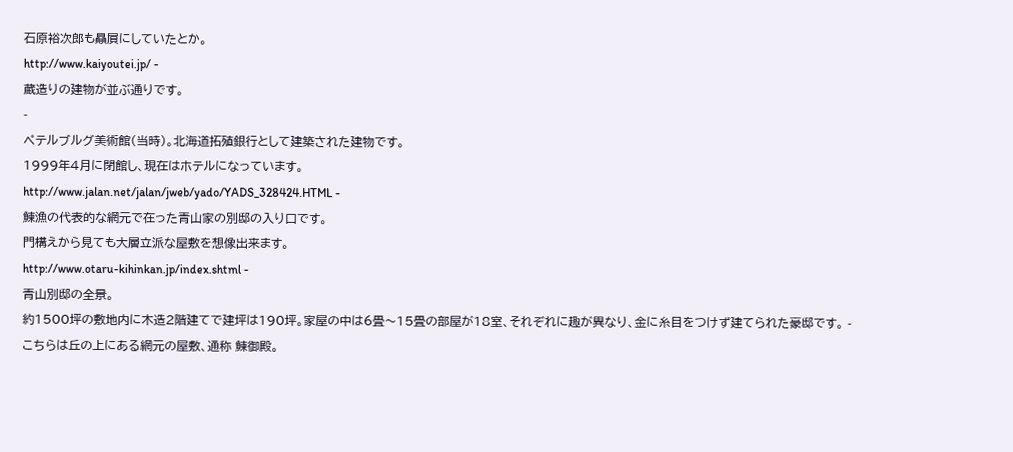石原裕次郎も贔屓にしていたとか。
http://www.kaiyoutei.jp/ -
蔵造りの建物が並ぶ通りです。
-
ペテルブルグ美術館(当時)。北海道拓殖銀行として建築された建物です。
1999年4月に閉館し、現在はホテルになっています。
http://www.jalan.net/jalan/jweb/yado/YADS_328424.HTML -
鰊漁の代表的な網元で在った青山家の別邸の入り口です。
門構えから見ても大層立派な屋敷を想像出来ます。
http://www.otaru-kihinkan.jp/index.shtml -
青山別邸の全景。
約1500坪の敷地内に木造2階建てで建坪は190坪。家屋の中は6畳〜15畳の部屋が18室、それぞれに趣が異なり、金に糸目をつけず建てられた豪邸です。 -
こちらは丘の上にある網元の屋敷、通称 鰊御殿。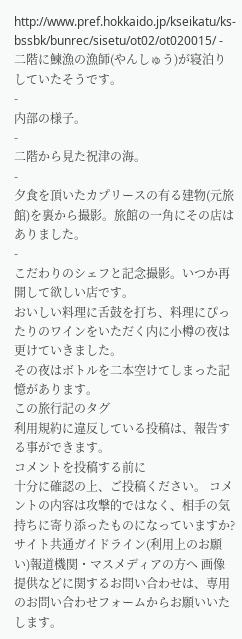http://www.pref.hokkaido.jp/kseikatu/ks-bssbk/bunrec/sisetu/ot02/ot020015/ -
二階に鰊漁の漁師(やんしゅう)が寝泊りしていたそうです。
-
内部の様子。
-
二階から見た祝津の海。
-
夕食を頂いたカプリースの有る建物(元旅館)を裏から撮影。旅館の一角にその店はありました。
-
こだわりのシェフと記念撮影。いつか再開して欲しい店です。
おいしい料理に舌鼓を打ち、料理にぴったりのワインをいただく内に小樽の夜は更けていきました。
その夜はボトルを二本空けてしまった記憶があります。
この旅行記のタグ
利用規約に違反している投稿は、報告する事ができます。
コメントを投稿する前に
十分に確認の上、ご投稿ください。 コメントの内容は攻撃的ではなく、相手の気持ちに寄り添ったものになっていますか?
サイト共通ガイドライン(利用上のお願い)報道機関・マスメディアの方へ 画像提供などに関するお問い合わせは、専用のお問い合わせフォームからお願いいたします。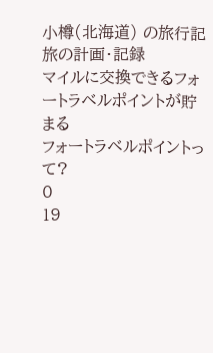小樽(北海道) の旅行記
旅の計画・記録
マイルに交換できるフォートラベルポイントが貯まる
フォートラベルポイントって?
0
19